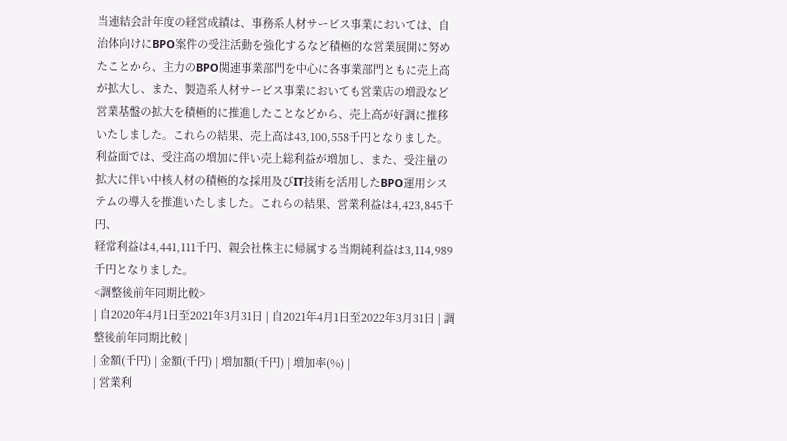当連結会計年度の経営成績は、事務系人材サービス事業においては、自治体向けにBPO案件の受注活動を強化するなど積極的な営業展開に努めたことから、主力のBPO関連事業部門を中心に各事業部門ともに売上高が拡大し、また、製造系人材サービス事業においても営業店の増設など営業基盤の拡大を積極的に推進したことなどから、売上高が好調に推移いたしました。これらの結果、売上高は43,100,558千円となりました。
利益面では、受注高の増加に伴い売上総利益が増加し、また、受注量の拡大に伴い中核人材の積極的な採用及びIT技術を活用したBPO運用システムの導入を推進いたしました。これらの結果、営業利益は4,423,845千円、
経常利益は4,441,111千円、親会社株主に帰属する当期純利益は3,114,989千円となりました。
<調整後前年同期比較>
| 自2020年4月1日至2021年3月31日 | 自2021年4月1日至2022年3月31日 | 調整後前年同期比較 |
| 金額(千円) | 金額(千円) | 増加額(千円) | 増加率(%) |
| 営業利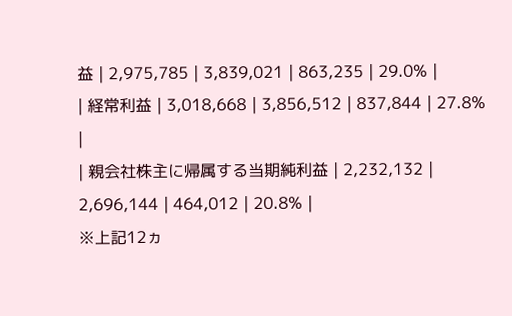益 | 2,975,785 | 3,839,021 | 863,235 | 29.0% |
| 経常利益 | 3,018,668 | 3,856,512 | 837,844 | 27.8% |
| 親会社株主に帰属する当期純利益 | 2,232,132 | 2,696,144 | 464,012 | 20.8% |
※上記12ヵ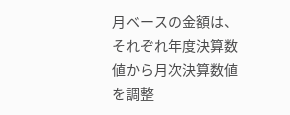月ベースの金額は、それぞれ年度決算数値から月次決算数値を調整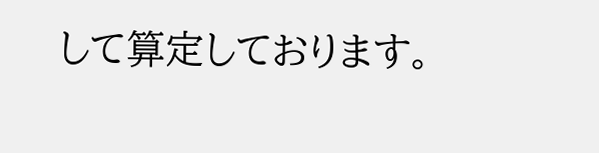して算定しております。